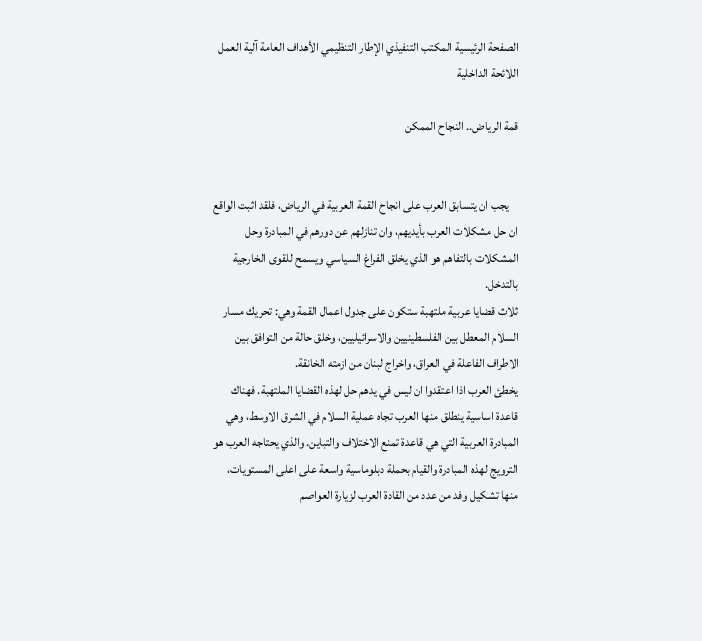الصفحة الرئيسية المكتب التنفيذي الإطار التنظيمي الأهداف العامة آلية العمل اللائحة الداخلية

قمة الرياض.. النجاح الممكن


    يجب ان يتسابق العرب على انجاح القمة العربية في الرياض، فلقد اثبت الواقع ان حل مشكلات العرب بأيديهم، وان تنازلهم عن دورهم في المبادرة وحل المشكلات بالتفاهم هو الذي يخلق الفراغ السياسي ويسمح للقوى الخارجية بالتدخل.
ثلاث قضايا عربية ملتهبة ستكون على جدول اعمال القمة وهي: تحريك مسار السلام المعطل بين الفلسطينيين والاسرائيليين، وخلق حالة من التوافق بين الاطراف الفاعلة في العراق، واخراج لبنان من ازمته الخانقة.
يخطئ العرب اذا اعتقدوا ان ليس في يدهم حل لهذه القضايا الملتهبة. فهناك قاعدة اساسية ينطلق منها العرب تجاه عملية السلام في الشرق الاوسط، وهي المبادرة العربية التي هي قاعدة تمنع الاختلاف والتباين. والذي يحتاجه العرب هو الترويج لهذه المبادرة والقيام بحملة دبلوماسية واسعة على اعلى المستويات، منها تشكيل وفد من عدد من القادة العرب لزيارة العواصم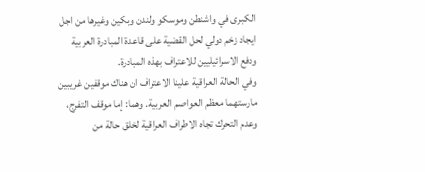الكبرى في واشنطن وموسكو ولندن وبكين وغيرها من اجل ايجاد زخم دولي لحل القضية على قاعدة المبادرة العربية ودفع الاسرائيليين للاعتراف بهذه المبادرة.
وفي الحالة العراقية علينا الاعتراف ان هناك موقفين غريبين مارستهما معظم العواصم العربية. وهما: إما موقف التفرج، وعدم التحرك تجاه الاطراف العراقية لخلق حالة من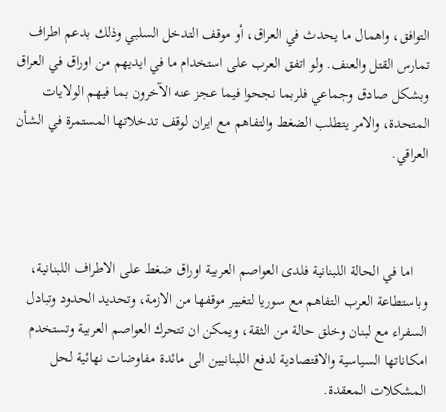التوافق، واهمال ما يحدث في العراق، أو موقف التدخل السلبي وذلك بدعم اطراف تمارس القتل والعنف. ولو اتفق العرب على استخدام ما في ايديهم من اوراق في العراق وبشكل صادق وجماعي فلربما نجحوا فيما عجز عنه الآخرون بما فيهم الولايات المتحدة، والامر يتطلب الضغط والتفاهم مع ايران لوقف تدخلاتها المستمرة في الشأن العراقي.



    اما في الحالة اللبنانية فلدى العواصم العربية اوراق ضغط على الاطراف اللبنانية، وباستطاعة العرب التفاهم مع سوريا لتغيير موقفها من الازمة، وتحديد الحدود وتبادل السفراء مع لبنان وخلق حالة من الثقة، ويمكن ان تتحرك العواصم العربية وتستخدم امكاناتها السياسية والاقتصادية لدفع اللبنانيين الى مائدة مفاوضات نهائية لحل المشكلات المعقدة.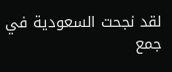لقد نجحت السعودية في جمع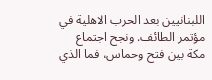اللبنانيين بعد الحرب الاهلية في مؤتمر الطائف. ونجح اجتماع مكة بين فتح وحماس، فما الذي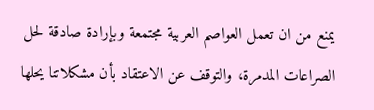يمنع من ان تعمل العواصم العربية مجتمعة وبإرادة صادقة لحل الصراعات المدمرة، والتوقف عن الاعتقاد بأن مشكلاتنا يحلها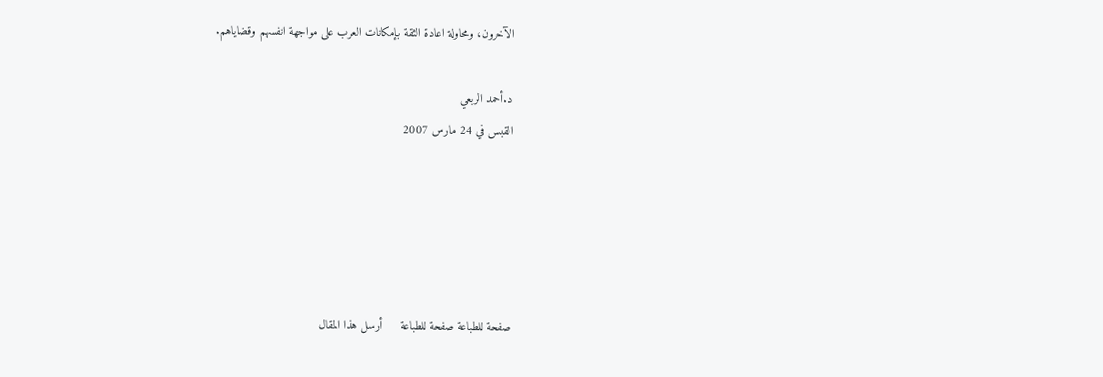الآخرون، ومحاولة اعادة الثقة بإمكانات العرب على مواجهة انفسهم وقضاياهم.

د.أحمد الربعي
القبس في 24 مارس 2007





صفحة للطباعة صفحة للطباعة     أرسل هذا المقال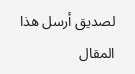لصديق أرسل هذا المقال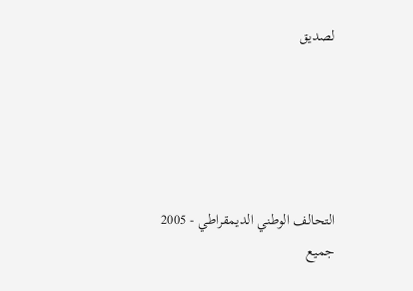لصديق





التحالف الوطني الديمقراطي - 2005
جميع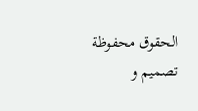الحقوق محفوظة
تصميم و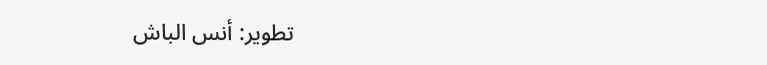تطوير: أنس الباش